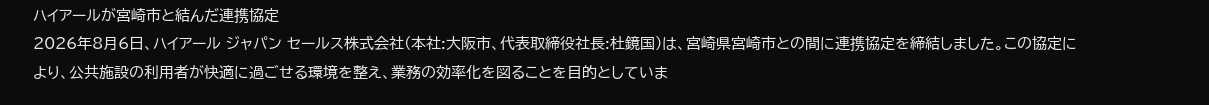ハイアールが宮崎市と結んだ連携協定
2026年8月6日、ハイアール ジャパン セールス株式会社(本社:大阪市、代表取締役社長:杜鏡国)は、宮崎県宮崎市との間に連携協定を締結しました。この協定により、公共施設の利用者が快適に過ごせる環境を整え、業務の効率化を図ることを目的としていま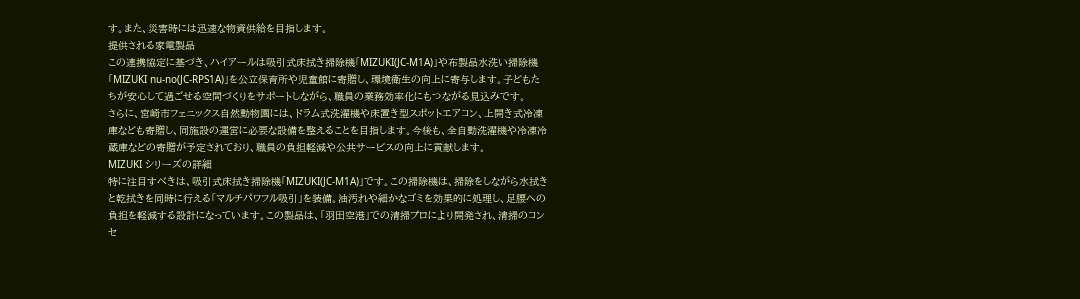す。また、災害時には迅速な物資供給を目指します。
提供される家電製品
この連携協定に基づき、ハイアールは吸引式床拭き掃除機「MIZUKI(JC-M1A)」や布製品水洗い掃除機「MIZUKI nu-no(JC-RPS1A)」を公立保育所や児童館に寄贈し、環境衛生の向上に寄与します。子どもたちが安心して過ごせる空間づくりをサポートしながら、職員の業務効率化にもつながる見込みです。
さらに、宮崎市フェニックス自然動物園には、ドラム式洗濯機や床置き型スポットエアコン、上開き式冷凍庫なども寄贈し、同施設の運営に必要な設備を整えることを目指します。今後も、全自動洗濯機や冷凍冷蔵庫などの寄贈が予定されており、職員の負担軽減や公共サービスの向上に貢献します。
MIZUKI シリーズの詳細
特に注目すべきは、吸引式床拭き掃除機「MIZUKI(JC-M1A)」です。この掃除機は、掃除をしながら水拭きと乾拭きを同時に行える「マルチパワフル吸引」を装備。油汚れや細かなゴミを効果的に処理し、足腰への負担を軽減する設計になっています。この製品は、「羽田空港」での清掃プロにより開発され、清掃のコンセ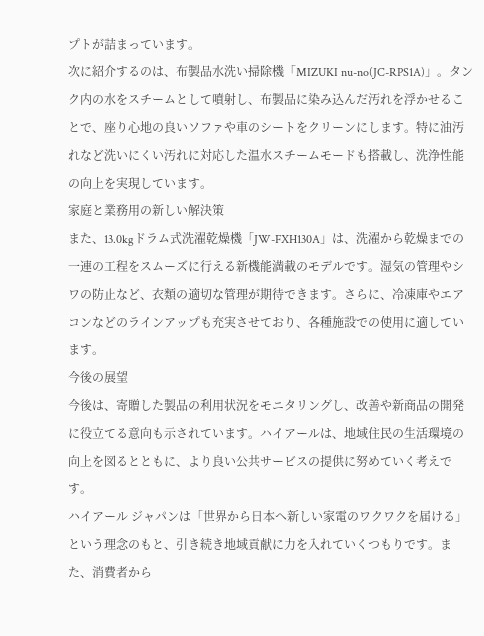プトが詰まっています。
次に紹介するのは、布製品水洗い掃除機「MIZUKI nu-no(JC-RPS1A)」。タンク内の水をスチームとして噴射し、布製品に染み込んだ汚れを浮かせることで、座り心地の良いソファや車のシートをクリーンにします。特に油汚れなど洗いにくい汚れに対応した温水スチームモードも搭載し、洗浄性能の向上を実現しています。
家庭と業務用の新しい解決策
また、13.0kgドラム式洗濯乾燥機「JW-FXH130A」は、洗濯から乾燥までの一連の工程をスムーズに行える新機能満載のモデルです。湿気の管理やシワの防止など、衣類の適切な管理が期待できます。さらに、冷凍庫やエアコンなどのラインアップも充実させており、各種施設での使用に適しています。
今後の展望
今後は、寄贈した製品の利用状況をモニタリングし、改善や新商品の開発に役立てる意向も示されています。ハイアールは、地域住民の生活環境の向上を図るとともに、より良い公共サービスの提供に努めていく考えです。
ハイアール ジャパンは「世界から日本へ新しい家電のワクワクを届ける」という理念のもと、引き続き地域貢献に力を入れていくつもりです。また、消費者から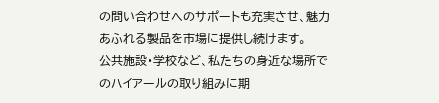の問い合わせへのサポートも充実させ、魅力あふれる製品を市場に提供し続けます。
公共施設・学校など、私たちの身近な場所でのハイアールの取り組みに期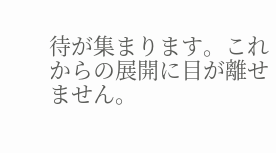待が集まります。これからの展開に目が離せません。